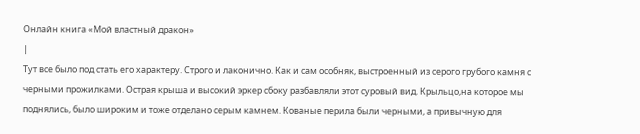Онлайн книга «Мой властный дракон»
|
Тут все было под стать его характеру. Строго и лаконично. Как и сам особняк, выстроенный из серого грубого камня с черными прожилками. Острая крыша и высокий эркер сбоку разбавляли этот суровый вид. Крыльцо,на которое мы поднялись, было широким и тоже отделано серым камнем. Кованые перила были черными, а привычную для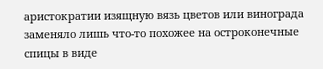аристократии изящную вязь цветов или винограда заменяло лишь что-то похожее на остроконечные спицы в виде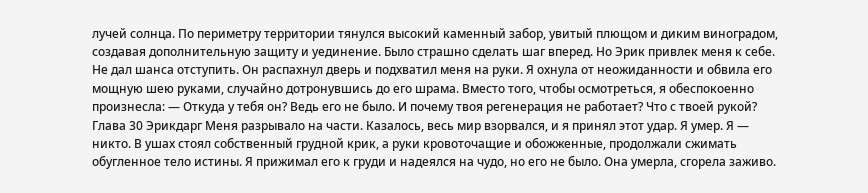лучей солнца. По периметру территории тянулся высокий каменный забор, увитый плющом и диким виноградом, создавая дополнительную защиту и уединение. Было страшно сделать шаг вперед. Но Эрик привлек меня к себе. Не дал шанса отступить. Он распахнул дверь и подхватил меня на руки. Я охнула от неожиданности и обвила его мощную шею руками, случайно дотронувшись до его шрама. Вместо того, чтобы осмотреться, я обеспокоенно произнесла: — Откуда у тебя он? Ведь его не было. И почему твоя регенерация не работает? Что с твоей рукой? Глава 30 Эрикдарг Меня разрывало на части. Казалось, весь мир взорвался, и я принял этот удар. Я умер. Я — никто. В ушах стоял собственный грудной крик, а руки кровоточащие и обожженные, продолжали сжимать обугленное тело истины. Я прижимал его к груди и надеялся на чудо, но его не было. Она умерла, сгорела заживо.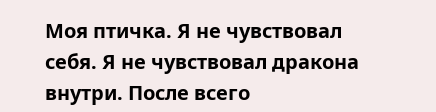Моя птичка. Я не чувствовал себя. Я не чувствовал дракона внутри. После всего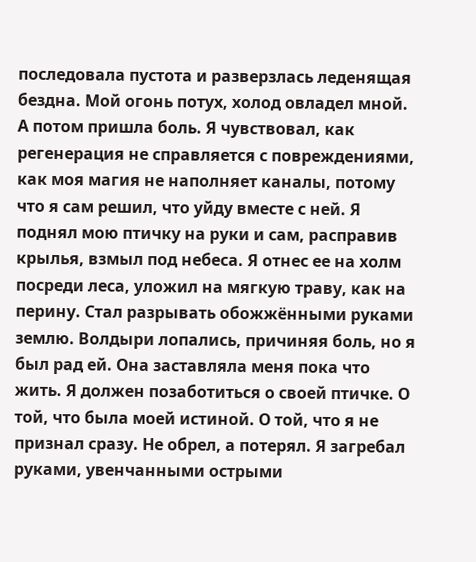последовала пустота и разверзлась леденящая бездна. Мой огонь потух, холод овладел мной. А потом пришла боль. Я чувствовал, как регенерация не справляется с повреждениями, как моя магия не наполняет каналы, потому что я сам решил, что уйду вместе с ней. Я поднял мою птичку на руки и сам, расправив крылья, взмыл под небеса. Я отнес ее на холм посреди леса, уложил на мягкую траву, как на перину. Стал разрывать обожжёнными руками землю. Волдыри лопались, причиняя боль, но я был рад ей. Она заставляла меня пока что жить. Я должен позаботиться о своей птичке. О той, что была моей истиной. О той, что я не признал сразу. Не обрел, а потерял. Я загребал руками, увенчанными острыми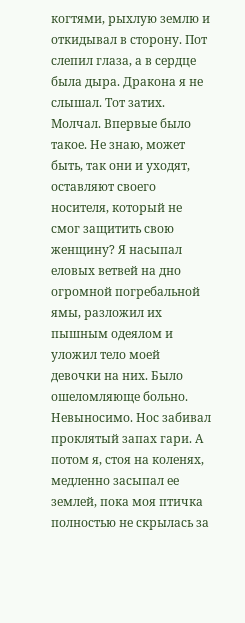когтями, рыхлую землю и откидывал в сторону. Пот слепил глаза, а в сердце была дыра. Дракона я не слышал. Тот затих. Молчал. Впервые было такое. Не знаю, может быть, так они и уходят, оставляют своего носителя, который не смог защитить свою женщину? Я насыпал еловых ветвей на дно огромной погребальной ямы, разложил их пышным одеялом и уложил тело моей девочки на них. Было ошеломляюще больно. Невыносимо. Нос забивал проклятый запах гари. А потом я, стоя на коленях, медленно засыпал ее землей, пока моя птичка полностью не скрылась за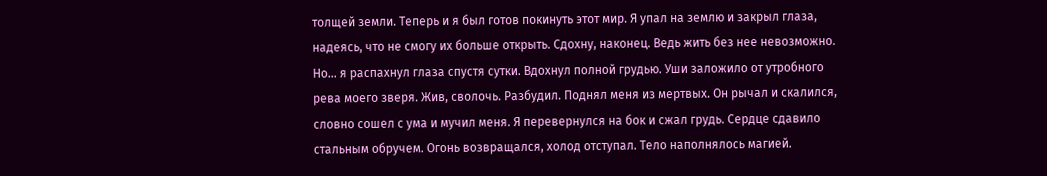толщей земли. Теперь и я был готов покинуть этот мир. Я упал на землю и закрыл глаза, надеясь, что не смогу их больше открыть. Сдохну, наконец. Ведь жить без нее невозможно. Но… я распахнул глаза спустя сутки. Вдохнул полной грудью. Уши заложило от утробного рева моего зверя. Жив, сволочь. Разбудил. Поднял меня из мертвых. Он рычал и скалился, словно сошел с ума и мучил меня. Я перевернулся на бок и сжал грудь. Сердце сдавило стальным обручем. Огонь возвращался, холод отступал. Тело наполнялось магией.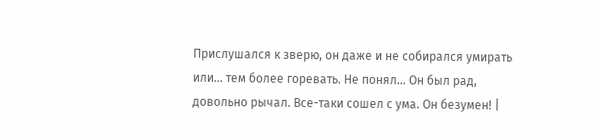Прислушался к зверю, он даже и не собирался умирать или… тем более горевать. Не понял… Он был рад, довольно рычал. Все-таки сошел с ума. Он безумен! |